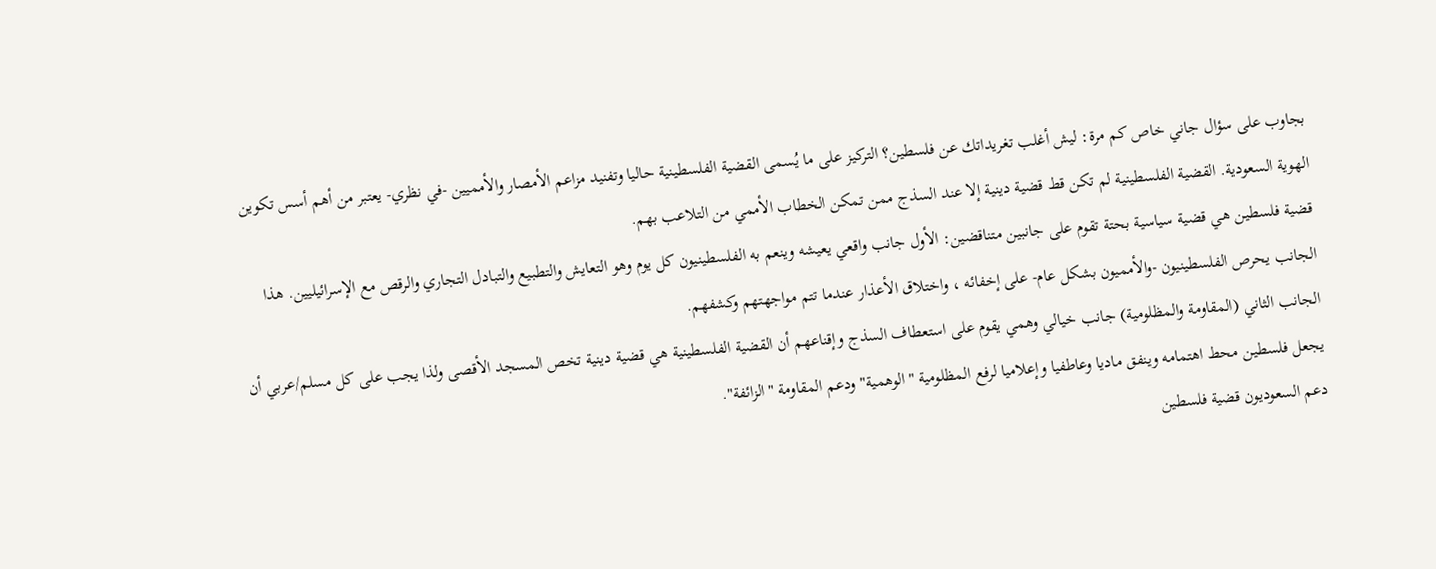بجاوب على سؤال جاني خاص كم مرة: ليش أغلب تغريداتك عن فلسطين؟ التركيز على ما يُسمى القضية الفلسطينية حاليا وتفنيد مزاعم الأمصار والأمميين -في نظري- يعتبر من أهم أسس تكوين الهوية السعودية. القضية الفلسطينية لم تكن قط قضية دينية إلا عند السذج ممن تمكن الخطاب الأممي من التلاعب بهم.
قضية فلسطين هي قضية سياسية بحتة تقوم على جانبين متناقضين: الأول جانب واقعي يعيشه وينعم به الفلسطينيون كل يوم وهو التعايش والتطبيع والتبادل التجاري والرقص مع الإسرائيليين. هذا الجانب يحرص الفلسطينيون -والأمميون بشكل عام- على إخفائه ، واختلاق الأعذار عندما تتم مواجهتهم وكشفهم.
الجانب الثاني (المقاومة والمظلومية) جانب خيالي وهمي يقوم على استعطاف السذج وإقناعهم أن القضية الفلسطينية هي قضية دينية تخص المسجد الأقصى ولذا يجب على كل مسلم/عربي أن يجعل فلسطين محط اهتمامه وينفق ماديا وعاطفيا وإعلاميا لرفع المظلومية "الوهمية" ودعم المقاومة "الزائفة".
دعم السعوديون قضية فلسطين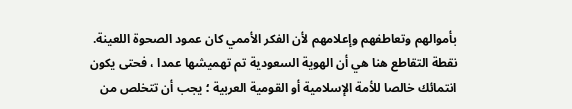بأموالهم وتعاطفهم وإعلامهم لأن الفكر الأممي كان عمود الصحوة اللعينة. نقطة التقاطع هنا هي أن الهوية السعودية تم تهميشها عمدا ، فحتى يكون انتمائك خالصا للأمة الإسلامية أو القومية العربية ؛ يجب أن تتخلص من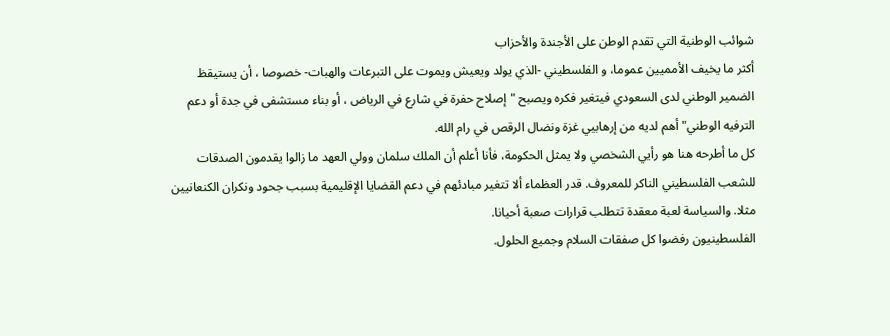شوائب الوطنية التي تقدم الوطن على الأجندة والأحزاب
أكثر ما يخيف الأمميين عموما، و الفلسطيني -الذي يولد ويعيش ويموت على التبرعات والهبات- خصوصا ، أن يستيقظ الضمير الوطني لدى السعودي فيتغير فكره ويصبح "إصلاح حفرة في شارع في الرياض ، أو بناء مستشفى في جدة أو دعم الترفيه الوطني" أهم لديه من إرهابيي غزة ونضال الرقص في رام الله.
كل ما أطرحه هنا هو رأيي الشخصي ولا يمثل الحكومة، فأنا أعلم أن الملك سلمان وولي العهد ما زالوا يقدمون الصدقات للشعب الفلسطيني الناكر للمعروف. قدر العظماء ألا تتغير مبادئهم في دعم القضايا الإقليمية بسبب جحود ونكران الكنعانيين مثلا. والسياسة لعبة معقدة تتطلب قرارات صعبة أحيانا.
الفلسطينيون رفضوا كل صفقات السلام وجميع الحلول.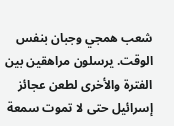شعب همجي وجبان بنفس الوقت. يرسلون مراهقين بين الفترة والأخرى لطعن عجائز إسرائيل حتى لا تموت سمعة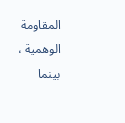المقاومة الوهمية ، بينما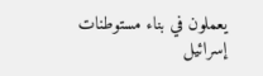يعملون في بناء مستوطنات إسرائيل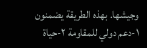وجيشها. بهذه الطريقة يضمنون ١-دعم دولي للمقاومة ٢-حياة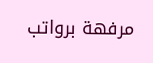مرفهة برواتب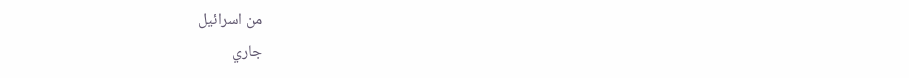من اسرائيل
جاري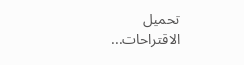تحميل الاقتراحات...